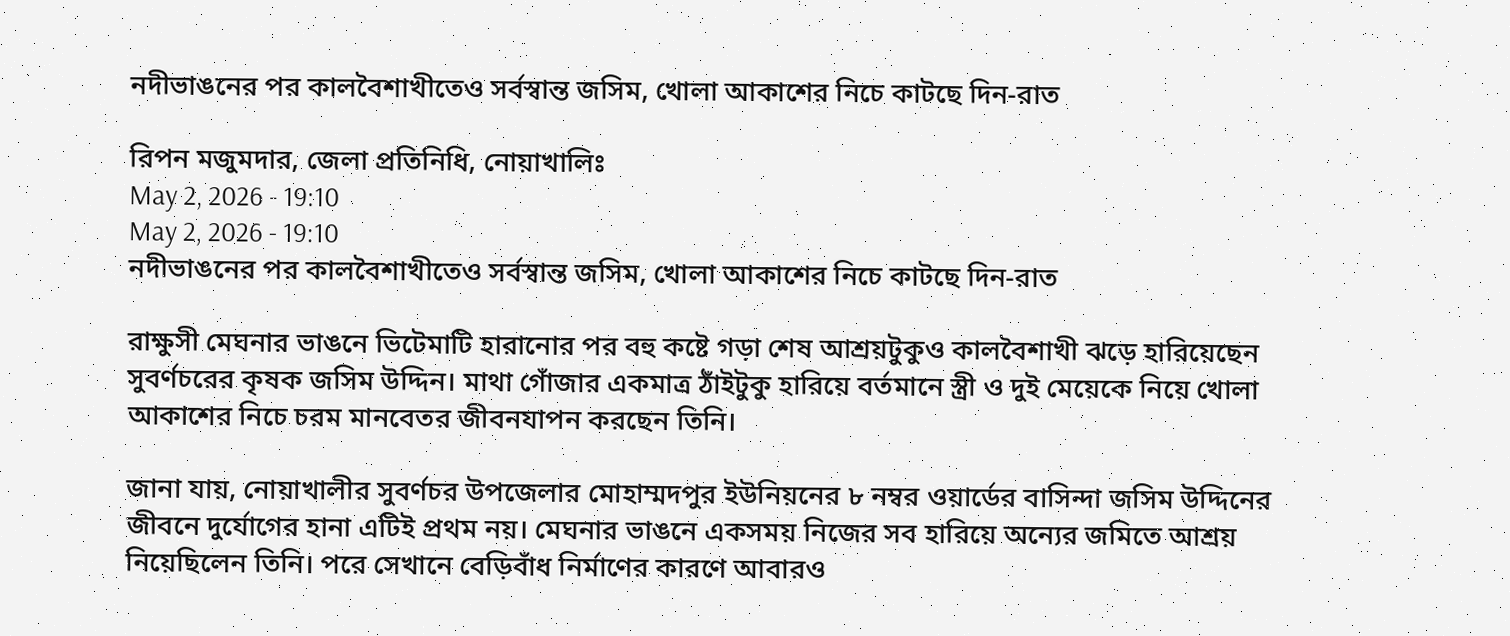নদীভাঙনের পর কালবৈশাখীতেও সর্বস্বান্ত জসিম, খোলা আকাশের নিচে কাটছে দিন-রাত

রিপন মজুমদার, জেলা প্রতিনিধি, নোয়াখালিঃ
May 2, 2026 - 19:10
May 2, 2026 - 19:10
নদীভাঙনের পর কালবৈশাখীতেও সর্বস্বান্ত জসিম, খোলা আকাশের নিচে কাটছে দিন-রাত

রাক্ষুসী মেঘনার ভাঙনে ভিটেমাটি হারানোর পর বহু কষ্টে গড়া শেষ আশ্রয়টুকুও কালবৈশাখী ঝড়ে হারিয়েছেন সুবর্ণচরের কৃষক জসিম উদ্দিন। মাথা গোঁজার একমাত্র ঠাঁইটুকু হারিয়ে বর্তমানে স্ত্রী ও দুই মেয়েকে নিয়ে খোলা আকাশের নিচে চরম মানবেতর জীবনযাপন করছেন তিনি।

জানা যায়, নোয়াখালীর সুবর্ণচর উপজেলার মোহাম্মদপুর ইউনিয়নের ৮ নম্বর ওয়ার্ডের বাসিন্দা জসিম উদ্দিনের জীবনে দুর্যোগের হানা এটিই প্রথম নয়। মেঘনার ভাঙনে একসময় নিজের সব হারিয়ে অন্যের জমিতে আশ্রয় নিয়েছিলেন তিনি। পরে সেখানে বেড়িবাঁধ নির্মাণের কারণে আবারও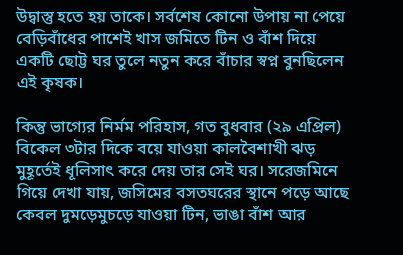উদ্বাস্তু হতে হয় তাকে। সর্বশেষ কোনো উপায় না পেয়ে বেড়িবাঁধের পাশেই খাস জমিতে টিন ও বাঁশ দিয়ে একটি ছোট্ট ঘর তুলে নতুন করে বাঁচার স্বপ্ন বুনছিলেন এই কৃষক।

কিন্তু ভাগ্যের নির্মম পরিহাস, গত বুধবার (২৯ এপ্রিল) বিকেল ৩টার দিকে বয়ে যাওয়া কালবৈশাখী ঝড় মুহূর্তেই ধূলিসাৎ করে দেয় তার সেই ঘর। সরেজমিনে গিয়ে দেখা যায়, জসিমের বসতঘরের স্থানে পড়ে আছে কেবল দুমড়েমুচড়ে যাওয়া টিন, ভাঙা বাঁশ আর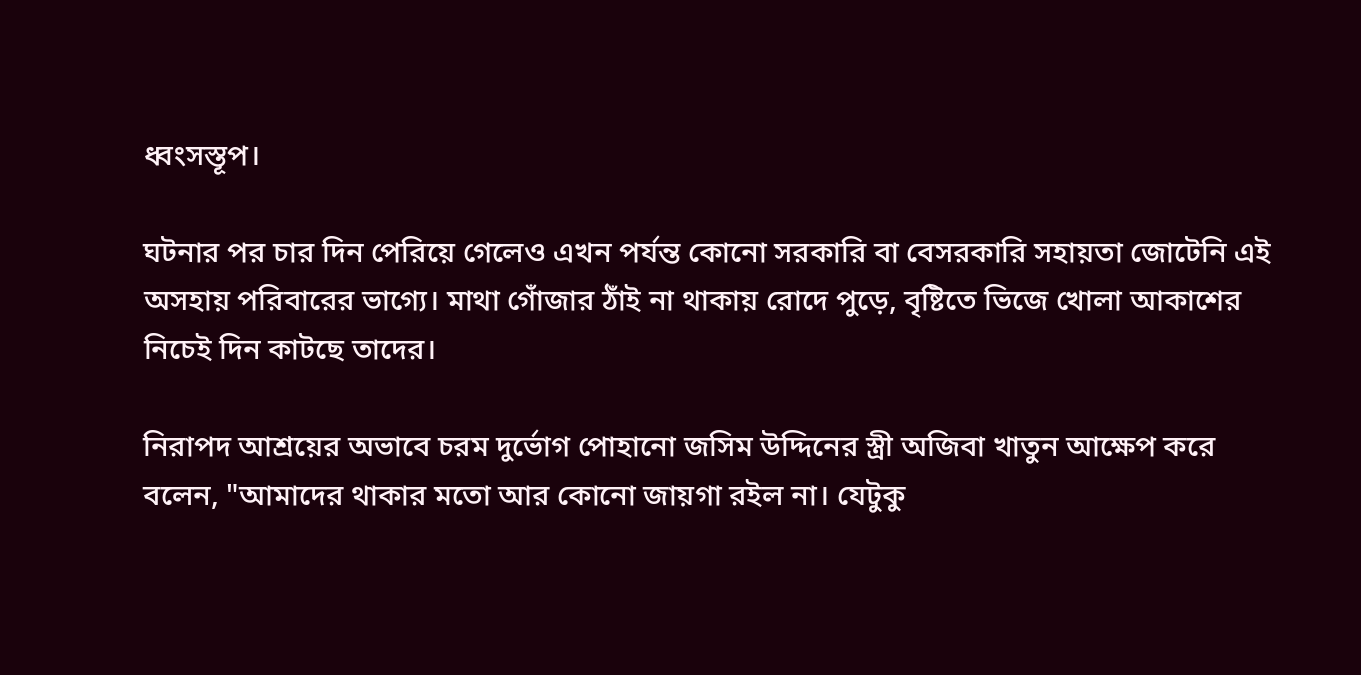ধ্বংসস্তূপ।

ঘটনার পর চার দিন পেরিয়ে গেলেও এখন পর্যন্ত কোনো সরকারি বা বেসরকারি সহায়তা জোটেনি এই অসহায় পরিবারের ভাগ্যে। মাথা গোঁজার ঠাঁই না থাকায় রোদে পুড়ে, বৃষ্টিতে ভিজে খোলা আকাশের নিচেই দিন কাটছে তাদের।

নিরাপদ আশ্রয়ের অভাবে চরম দুর্ভোগ পোহানো জসিম উদ্দিনের স্ত্রী অজিবা খাতুন আক্ষেপ করে বলেন, "আমাদের থাকার মতো আর কোনো জায়গা রইল না। যেটুকু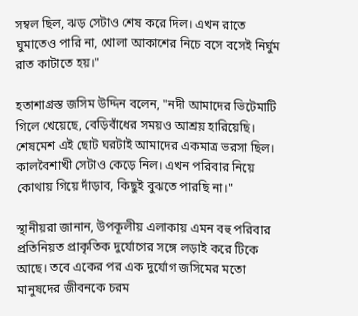সম্বল ছিল, ঝড় সেটাও শেষ করে দিল। এখন রাতে ঘুমাতেও পারি না, খোলা আকাশের নিচে বসে বসেই নির্ঘুম রাত কাটাতে হয়।"

হতাশাগ্রস্ত জসিম উদ্দিন বলেন, "নদী আমাদের ভিটেমাটি গিলে খেয়েছে, বেড়িবাঁধের সময়ও আশ্রয় হারিয়েছি। শেষমেশ এই ছোট ঘরটাই আমাদের একমাত্র ভরসা ছিল। কালবৈশাখী সেটাও কেড়ে নিল। এখন পরিবার নিয়ে কোথায় গিয়ে দাঁড়াব, কিছুই বুঝতে পারছি না।"

স্থানীয়রা জানান, উপকূলীয় এলাকায় এমন বহু পরিবার প্রতিনিয়ত প্রাকৃতিক দুর্যোগের সঙ্গে লড়াই করে টিকে আছে। তবে একের পর এক দুর্যোগ জসিমের মতো মানুষদের জীবনকে চরম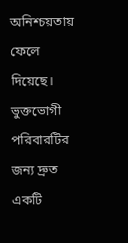অনিশ্চয়তায় ফেলে দিয়েছে। ভুক্তভোগী পরিবারটির জন্য দ্রুত একটি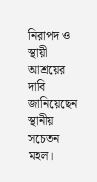নিরাপদ ও স্থায়ী আশ্রয়ের দাবি জানিয়েছেন স্থানীয় সচেতন মহল।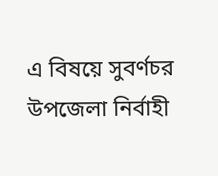এ বিষয়ে সুবর্ণচর উপজেলা নির্বাহী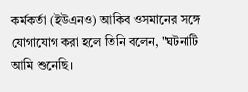কর্মকর্তা (ইউএনও) আকিব ওসমানের সঙ্গে যোগাযোগ করা হলে তিনি বলেন, "ঘটনাটি আমি শুনেছি।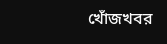খোঁজখবর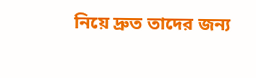নিয়ে দ্রুত তাদের জন্য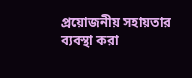প্রয়োজনীয় সহায়তার ব্যবস্থা করা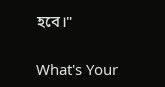হবে।"

What's Your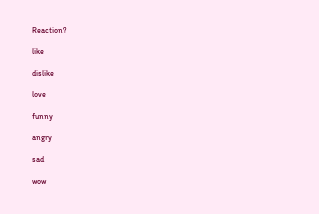Reaction?

like

dislike

love

funny

angry

sad

wow